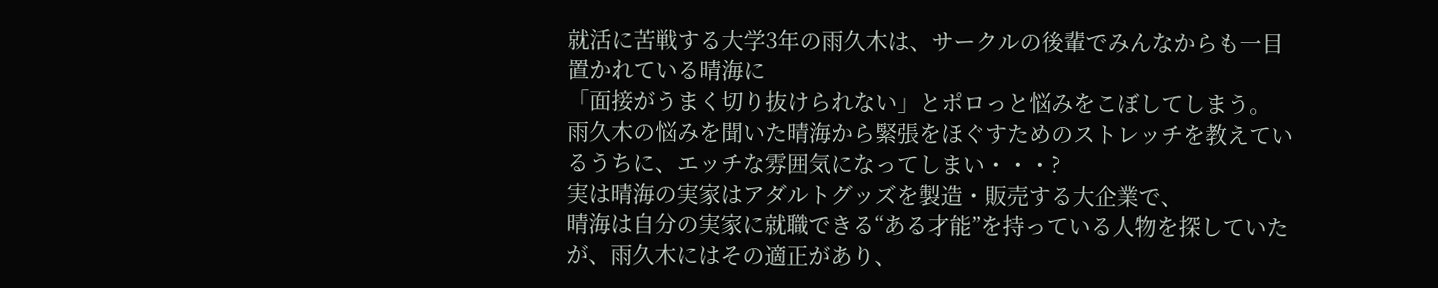就活に苦戦する大学3年の雨久木は、サークルの後輩でみんなからも一目置かれている晴海に
「面接がうまく切り抜けられない」とポロっと悩みをこぼしてしまう。
雨久木の悩みを聞いた晴海から緊張をほぐすためのストレッチを教えているうちに、エッチな雰囲気になってしまい・・・?
実は晴海の実家はアダルトグッズを製造・販売する大企業で、
晴海は自分の実家に就職できる“ある才能”を持っている人物を探していたが、雨久木にはその適正があり、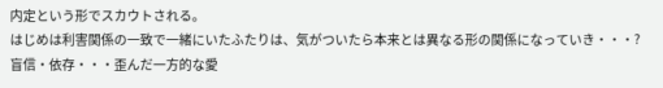内定という形でスカウトされる。
はじめは利害関係の一致で一緒にいたふたりは、気がついたら本来とは異なる形の関係になっていき・・・?
盲信・依存・・・歪んだ一方的な愛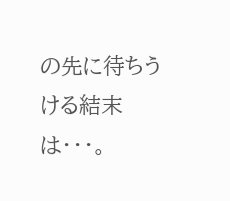の先に待ちうける結末は・・・。